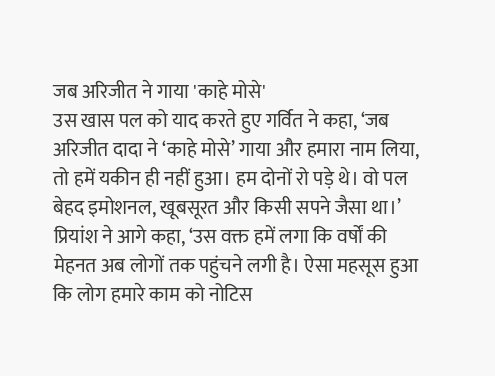जब अरिजीत ने गाया 'काहे मोसे'
उस खास पल को याद करते हुए गर्वित ने कहा, ‘जब अरिजीत दादा ने ‘काहे मोसे’ गाया और हमारा नाम लिया, तो हमें यकीन ही नहीं हुआ। हम दोनों रो पड़े थे। वो पल बेहद इमोशनल, खूबसूरत और किसी सपने जैसा था।’
प्रियांश ने आगे कहा, ‘उस वक्त हमें लगा कि वर्षों की मेहनत अब लोगों तक पहुंचने लगी है। ऐसा महसूस हुआ कि लोग हमारे काम को नोटिस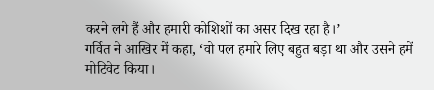करने लगे हैं और हमारी कोशिशों का असर दिख रहा है।’
गर्वित ने आखिर में कहा, ‘वो पल हमारे लिए बहुत बड़ा था और उसने हमें मोटिवेट किया।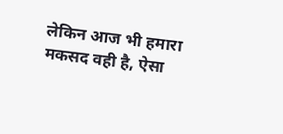लेकिन आज भी हमारा मकसद वही है, ऐसा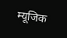म्यूजिक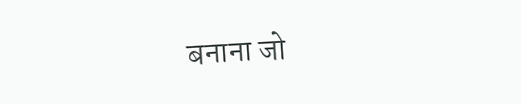बनाना जो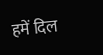हमें दिल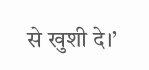से खुशी दे।’